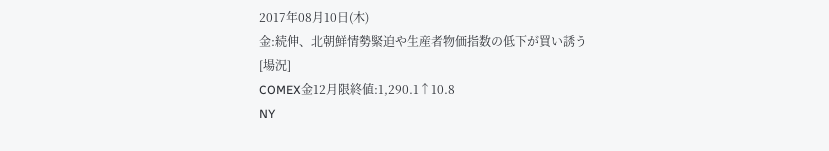2017年08月10日(木)
金:続伸、北朝鮮情勢緊迫や生産者物価指数の低下が買い誘う
[場況]
COMEX金12月限終値:1,290.1↑10.8
NY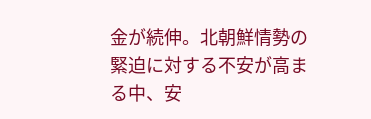金が続伸。北朝鮮情勢の緊迫に対する不安が高まる中、安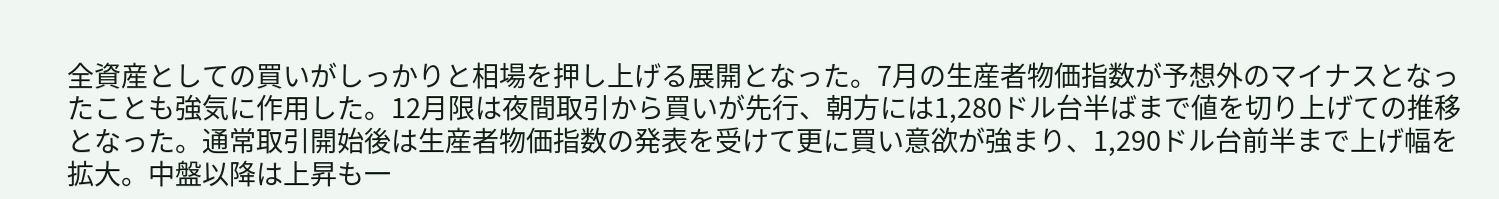全資産としての買いがしっかりと相場を押し上げる展開となった。7月の生産者物価指数が予想外のマイナスとなったことも強気に作用した。12月限は夜間取引から買いが先行、朝方には1,280ドル台半ばまで値を切り上げての推移となった。通常取引開始後は生産者物価指数の発表を受けて更に買い意欲が強まり、1,290ドル台前半まで上げ幅を拡大。中盤以降は上昇も一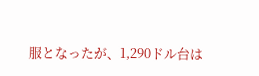服となったが、1,290ドル台は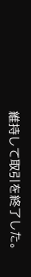維持して取引を終了した。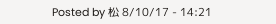Posted by 松 8/10/17 - 14:21